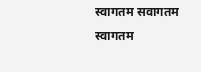स्वागतम सवागतम
स्वागतम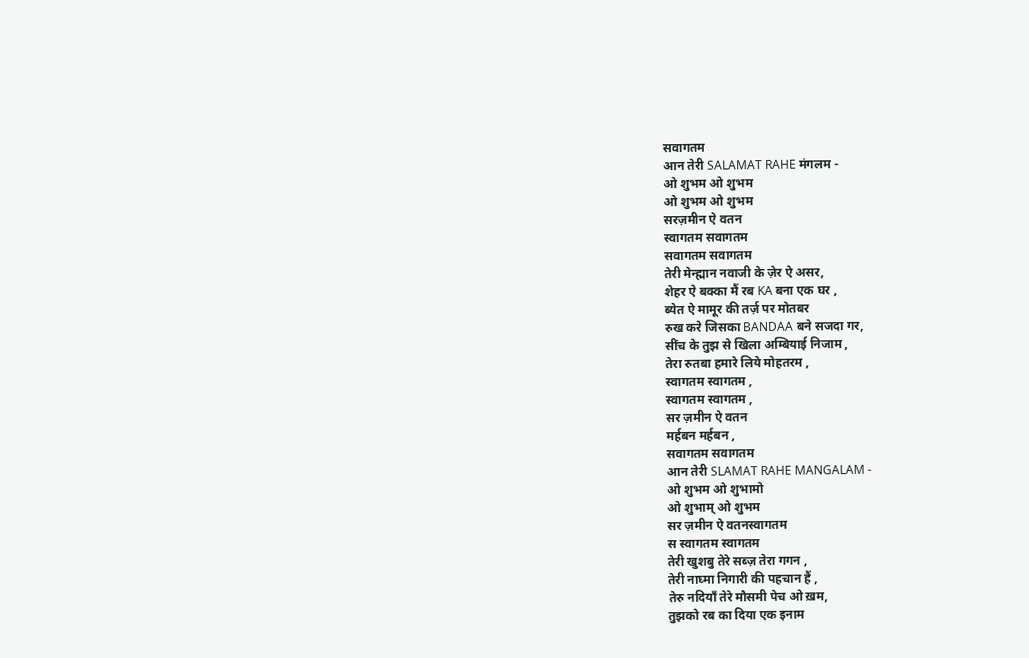सवागतम
आन तेरी SALAMAT RAHE मंगलम -
ओ शुभम ओ शुभम
ओ शुभम ओ शुभम
सरज़मीन ऐ वतन
स्वागतम सवागतम
सवागतम सवागतम
तेरी मेन्ह्मान नवाजी के ज़ेर ऐ असर,
शेहर ऐ बक्का मैं रब KA बना एक घर ,
ब्येत ऐ मामूर की तर्ज़ पर मोतबर
रुख करे जिसका BANDAA बने सजदा गर,
सींच के तुझ से खिला अम्बियाई निजाम ,
तेरा रुतबा हमारे लिये मोहतरम ,
स्वागतम स्वागतम ,
स्वागतम स्वागतम ,
सर ज़मीन ऐ वतन
मर्हबन मर्हबन ,
सवागतम सवागतम
आन तेरी SLAMAT RAHE MANGALAM -
ओ शुभम ओ शुभामो
ओ शुभाम् ओ शुभम
सर ज़मीन ऐ वतनस्वागतम
स स्वागतम स्वागतम
तेरी खुशबु तेरे सब्ज़ तेरा गगन ,
तेरी नाघ्मा निगारी की पहचान हैं ,
तेरु नदियाँ तेरे मौसमी पेच ओ ख़म,
तुझको रब का दिया एक इनाम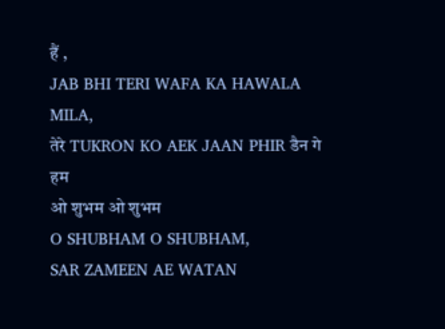हैं ,
JAB BHI TERI WAFA KA HAWALA MILA,
तेरे TUKRON KO AEK JAAN PHIR डैन गे हम
ओ शुभम ओ शुभम
O SHUBHAM O SHUBHAM,
SAR ZAMEEN AE WATAN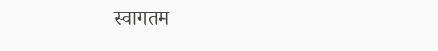स्वागतम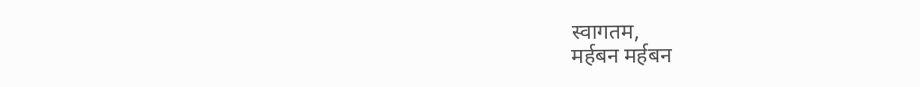स्वागतम,
मर्हबन मर्हबन